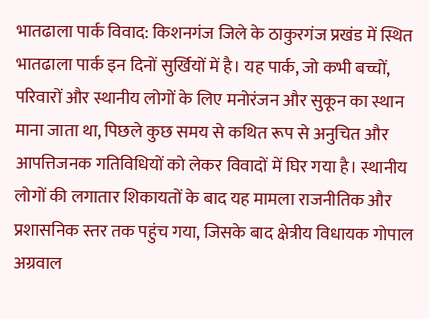भातढाला पार्क विवाद: किशनगंज जिले के ठाकुरगंज प्रखंड में स्थित भातढाला पार्क इन दिनों सुर्खियों में है। यह पार्क, जो कभी बच्चों, परिवारों और स्थानीय लोगों के लिए मनोरंजन और सुकून का स्थान माना जाता था, पिछले कुछ समय से कथित रूप से अनुचित और आपत्तिजनक गतिविधियों को लेकर विवादों में घिर गया है। स्थानीय लोगों की लगातार शिकायतों के बाद यह मामला राजनीतिक और प्रशासनिक स्तर तक पहुंच गया, जिसके बाद क्षेत्रीय विधायक गोपाल अग्रवाल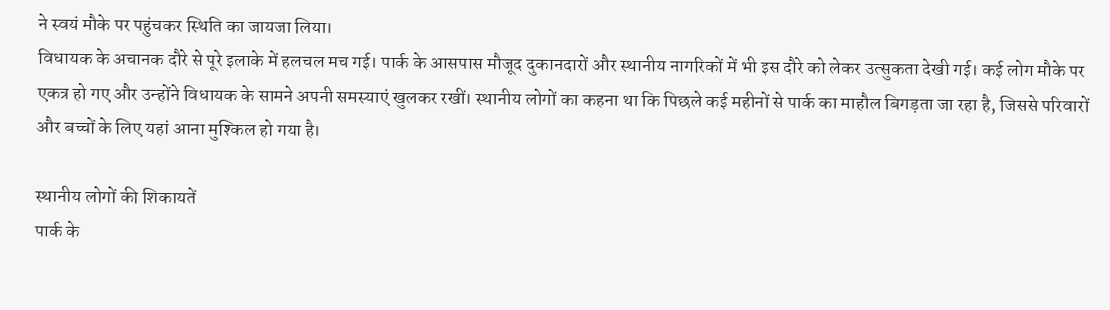ने स्वयं मौके पर पहुंचकर स्थिति का जायजा लिया।
विधायक के अचानक दौरे से पूरे इलाके में हलचल मच गई। पार्क के आसपास मौजूद दुकानदारों और स्थानीय नागरिकों में भी इस दौरे को लेकर उत्सुकता देखी गई। कई लोग मौके पर एकत्र हो गए और उन्होंने विधायक के सामने अपनी समस्याएं खुलकर रखीं। स्थानीय लोगों का कहना था कि पिछले कई महीनों से पार्क का माहौल बिगड़ता जा रहा है, जिससे परिवारों और बच्चों के लिए यहां आना मुश्किल हो गया है।

स्थानीय लोगों की शिकायतें
पार्क के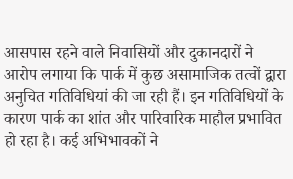आसपास रहने वाले निवासियों और दुकानदारों ने आरोप लगाया कि पार्क में कुछ असामाजिक तत्वों द्वारा अनुचित गतिविधियां की जा रही हैं। इन गतिविधियों के कारण पार्क का शांत और पारिवारिक माहौल प्रभावित हो रहा है। कई अभिभावकों ने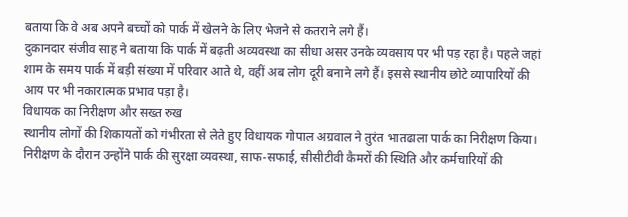बताया कि वे अब अपने बच्चों को पार्क में खेलने के लिए भेजने से कतराने लगे हैं।
दुकानदार संजीव साह ने बताया कि पार्क में बढ़ती अव्यवस्था का सीधा असर उनके व्यवसाय पर भी पड़ रहा है। पहले जहां शाम के समय पार्क में बड़ी संख्या में परिवार आते थे, वहीं अब लोग दूरी बनाने लगे हैं। इससे स्थानीय छोटे व्यापारियों की आय पर भी नकारात्मक प्रभाव पड़ा है।
विधायक का निरीक्षण और सख्त रुख
स्थानीय लोगों की शिकायतों को गंभीरता से लेते हुए विधायक गोपाल अग्रवाल ने तुरंत भातढाला पार्क का निरीक्षण किया। निरीक्षण के दौरान उन्होंने पार्क की सुरक्षा व्यवस्था, साफ-सफाई, सीसीटीवी कैमरों की स्थिति और कर्मचारियों की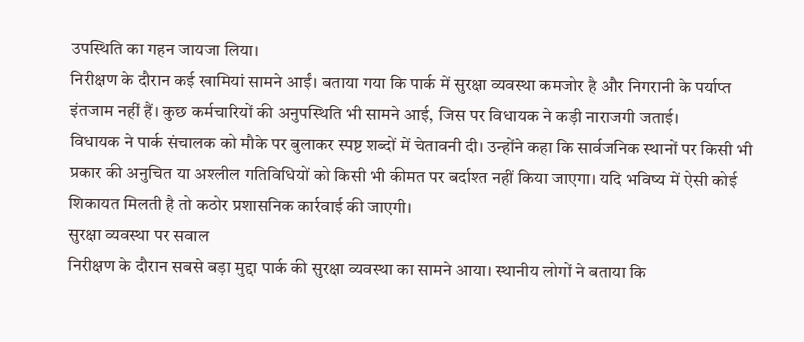उपस्थिति का गहन जायजा लिया।
निरीक्षण के दौरान कई खामियां सामने आईं। बताया गया कि पार्क में सुरक्षा व्यवस्था कमजोर है और निगरानी के पर्याप्त इंतजाम नहीं हैं। कुछ कर्मचारियों की अनुपस्थिति भी सामने आई, जिस पर विधायक ने कड़ी नाराजगी जताई।
विधायक ने पार्क संचालक को मौके पर बुलाकर स्पष्ट शब्दों में चेतावनी दी। उन्होंने कहा कि सार्वजनिक स्थानों पर किसी भी प्रकार की अनुचित या अश्लील गतिविधियों को किसी भी कीमत पर बर्दाश्त नहीं किया जाएगा। यदि भविष्य में ऐसी कोई शिकायत मिलती है तो कठोर प्रशासनिक कार्रवाई की जाएगी।
सुरक्षा व्यवस्था पर सवाल
निरीक्षण के दौरान सबसे बड़ा मुद्दा पार्क की सुरक्षा व्यवस्था का सामने आया। स्थानीय लोगों ने बताया कि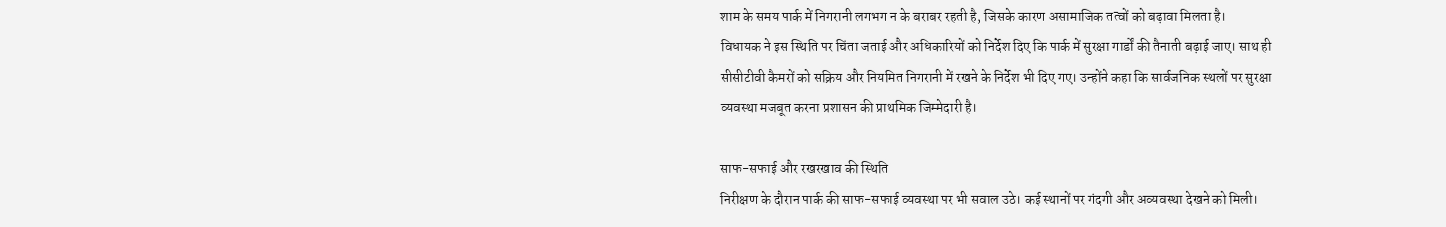शाम के समय पार्क में निगरानी लगभग न के बराबर रहती है, जिसके कारण असामाजिक तत्वों को बढ़ावा मिलता है।
विधायक ने इस स्थिति पर चिंता जताई और अधिकारियों को निर्देश दिए कि पार्क में सुरक्षा गार्डों की तैनाती बढ़ाई जाए। साथ ही सीसीटीवी कैमरों को सक्रिय और नियमित निगरानी में रखने के निर्देश भी दिए गए। उन्होंने कहा कि सार्वजनिक स्थलों पर सुरक्षा व्यवस्था मजबूत करना प्रशासन की प्राथमिक जिम्मेदारी है।

साफ-सफाई और रखरखाव की स्थिति
निरीक्षण के दौरान पार्क की साफ-सफाई व्यवस्था पर भी सवाल उठे। कई स्थानों पर गंदगी और अव्यवस्था देखने को मिली।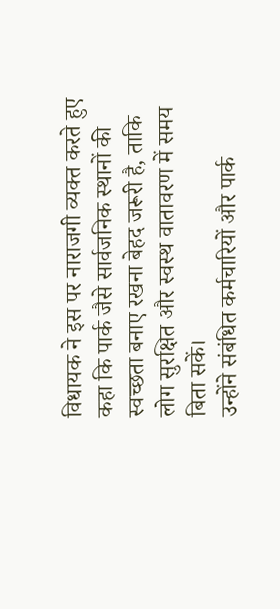विधायक ने इस पर नाराजगी व्यक्त करते हुए कहा कि पार्क जैसे सार्वजनिक स्थानों की स्वच्छता बनाए रखना बेहद जरूरी है, ताकि लोग सुरक्षित और स्वस्थ वातावरण में समय बिता सकें।
उन्होंने संबंधित कर्मचारियों और पार्क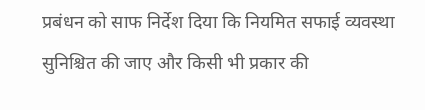प्रबंधन को साफ निर्देश दिया कि नियमित सफाई व्यवस्था सुनिश्चित की जाए और किसी भी प्रकार की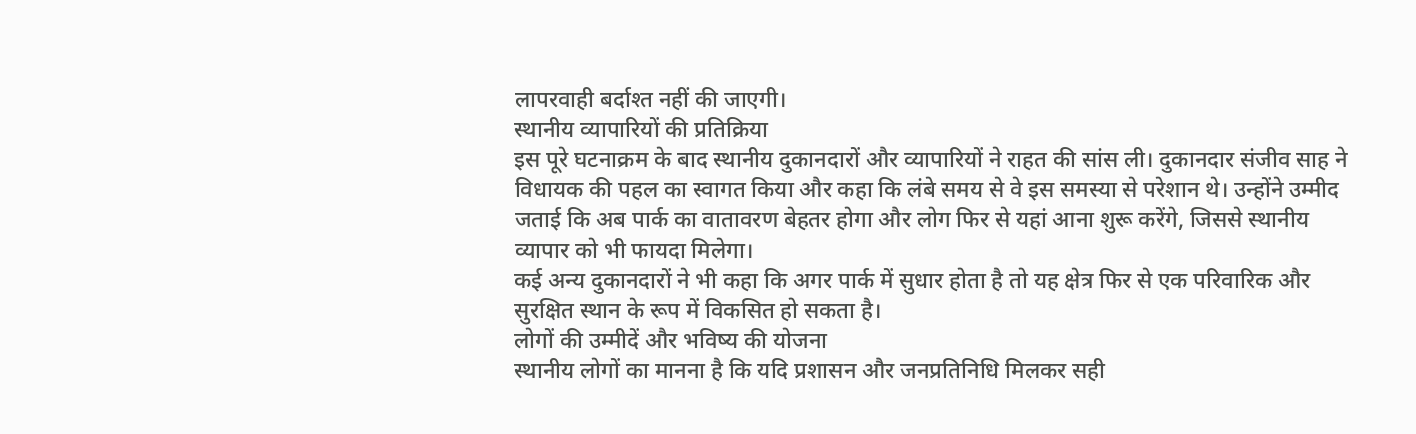लापरवाही बर्दाश्त नहीं की जाएगी।
स्थानीय व्यापारियों की प्रतिक्रिया
इस पूरे घटनाक्रम के बाद स्थानीय दुकानदारों और व्यापारियों ने राहत की सांस ली। दुकानदार संजीव साह ने विधायक की पहल का स्वागत किया और कहा कि लंबे समय से वे इस समस्या से परेशान थे। उन्होंने उम्मीद जताई कि अब पार्क का वातावरण बेहतर होगा और लोग फिर से यहां आना शुरू करेंगे, जिससे स्थानीय व्यापार को भी फायदा मिलेगा।
कई अन्य दुकानदारों ने भी कहा कि अगर पार्क में सुधार होता है तो यह क्षेत्र फिर से एक परिवारिक और सुरक्षित स्थान के रूप में विकसित हो सकता है।
लोगों की उम्मीदें और भविष्य की योजना
स्थानीय लोगों का मानना है कि यदि प्रशासन और जनप्रतिनिधि मिलकर सही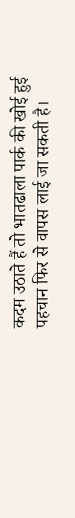कदम उठाते हैं तो भातढाला पार्क की खोई हुई पहचान फिर से वापस लाई जा सकती है।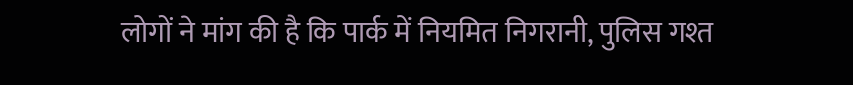लोगों ने मांग की है कि पार्क में नियमित निगरानी, पुलिस गश्त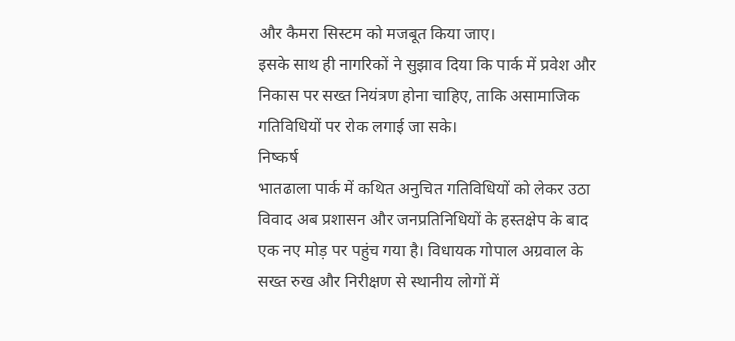और कैमरा सिस्टम को मजबूत किया जाए।
इसके साथ ही नागरिकों ने सुझाव दिया कि पार्क में प्रवेश और निकास पर सख्त नियंत्रण होना चाहिए, ताकि असामाजिक गतिविधियों पर रोक लगाई जा सके।
निष्कर्ष
भातढाला पार्क में कथित अनुचित गतिविधियों को लेकर उठा विवाद अब प्रशासन और जनप्रतिनिधियों के हस्तक्षेप के बाद एक नए मोड़ पर पहुंच गया है। विधायक गोपाल अग्रवाल के सख्त रुख और निरीक्षण से स्थानीय लोगों में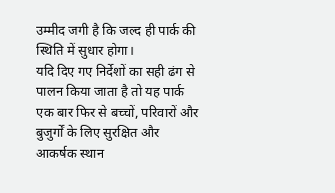उम्मीद जगी है कि जल्द ही पार्क की स्थिति में सुधार होगा।
यदि दिए गए निर्देशों का सही ढंग से पालन किया जाता है तो यह पार्क एक बार फिर से बच्चों, परिवारों और बुजुर्गों के लिए सुरक्षित और आकर्षक स्थान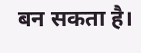बन सकता है।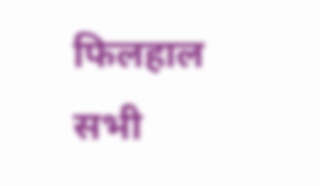फिलहाल सभी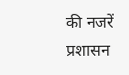की नजरें प्रशासन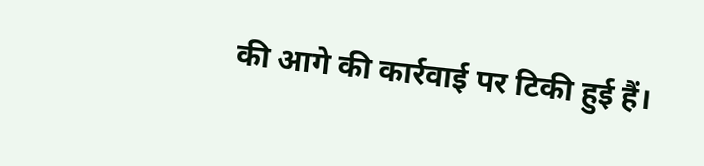की आगे की कार्रवाई पर टिकी हुई हैं।